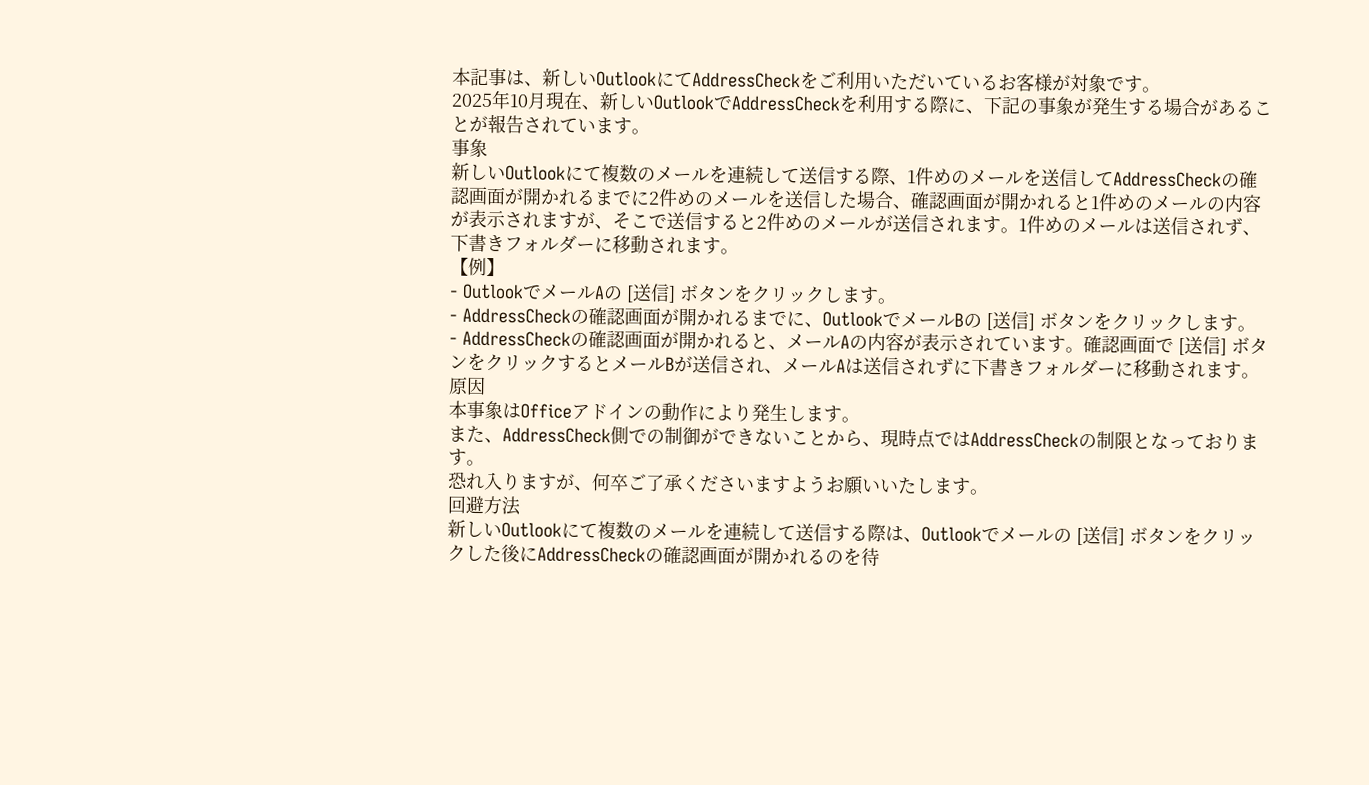本記事は、新しいOutlookにてAddressCheckをご利用いただいているお客様が対象です。
2025年10月現在、新しいOutlookでAddressCheckを利用する際に、下記の事象が発生する場合があることが報告されています。
事象
新しいOutlookにて複数のメールを連続して送信する際、1件めのメールを送信してAddressCheckの確認画面が開かれるまでに2件めのメールを送信した場合、確認画面が開かれると1件めのメールの内容が表示されますが、そこで送信すると2件めのメールが送信されます。1件めのメールは送信されず、下書きフォルダーに移動されます。
【例】
- OutlookでメールAの [送信] ボタンをクリックします。
- AddressCheckの確認画面が開かれるまでに、OutlookでメールBの [送信] ボタンをクリックします。
- AddressCheckの確認画面が開かれると、メールAの内容が表示されています。確認画面で [送信] ボタンをクリックするとメールBが送信され、メールAは送信されずに下書きフォルダーに移動されます。
原因
本事象はOfficeアドインの動作により発生します。
また、AddressCheck側での制御ができないことから、現時点ではAddressCheckの制限となっております。
恐れ入りますが、何卒ご了承くださいますようお願いいたします。
回避方法
新しいOutlookにて複数のメールを連続して送信する際は、Outlookでメールの [送信] ボタンをクリックした後にAddressCheckの確認画面が開かれるのを待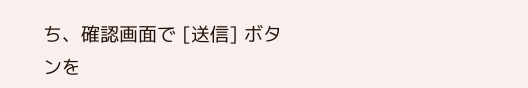ち、確認画面で [送信] ボタンを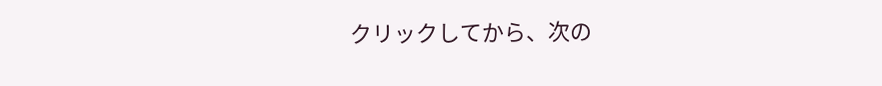クリックしてから、次の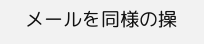メールを同様の操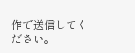作で送信してください。